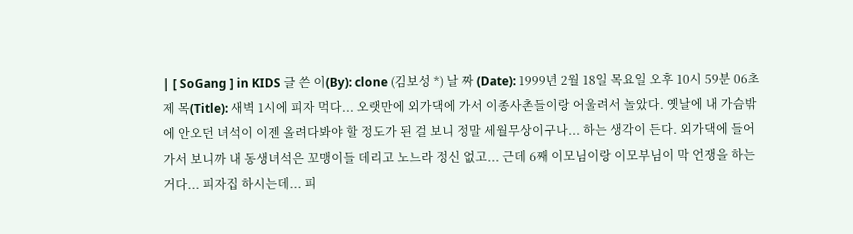| [ SoGang ] in KIDS 글 쓴 이(By): clone (김보성 *) 날 짜 (Date): 1999년 2월 18일 목요일 오후 10시 59분 06초 제 목(Title): 새벽 1시에 피자 먹다... 오랫만에 외가댁에 가서 이종사촌들이랑 어울려서 놀았다. 옛날에 내 가슴밖에 안오던 녀석이 이젠 올려다봐야 할 정도가 된 걸 보니 정말 세월무상이구나... 하는 생각이 든다. 외가댁에 들어가서 보니까 내 동생녀석은 꼬맹이들 데리고 노느라 정신 없고... 근데 6째 이모님이랑 이모부님이 막 언쟁을 하는 거다... 피자집 하시는데... 피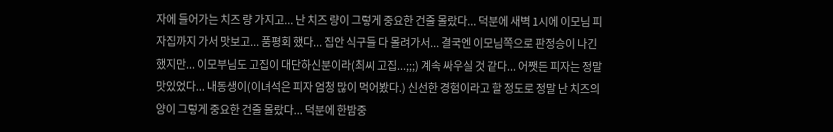자에 들어가는 치즈 량 가지고... 난 치즈 량이 그렇게 중요한 건줄 몰랐다... 덕분에 새벽 1시에 이모님 피자집까지 가서 맛보고... 품평회 했다... 집안 식구들 다 몰려가서... 결국엔 이모님쪽으로 판정승이 나긴 했지만... 이모부님도 고집이 대단하신분이라(최씨 고집...;;;) 계속 싸우실 것 같다... 어쨋든 피자는 정말 맛있었다... 내동생이(이녀석은 피자 엄청 많이 먹어봤다.) 신선한 경험이라고 할 정도로 정말 난 치즈의 양이 그렇게 중요한 건줄 몰랐다... 덕분에 한밤중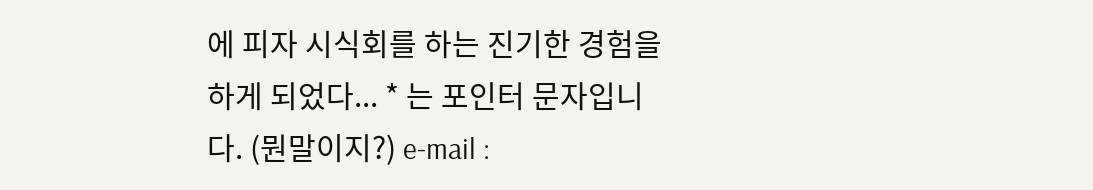에 피자 시식회를 하는 진기한 경험을 하게 되었다... * 는 포인터 문자입니다. (뭔말이지?) e-mail :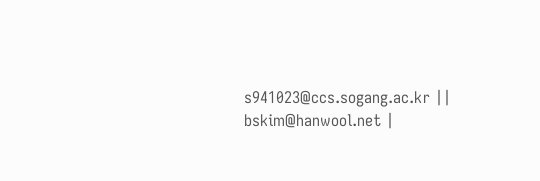s941023@ccs.sogang.ac.kr || bskim@hanwool.net |